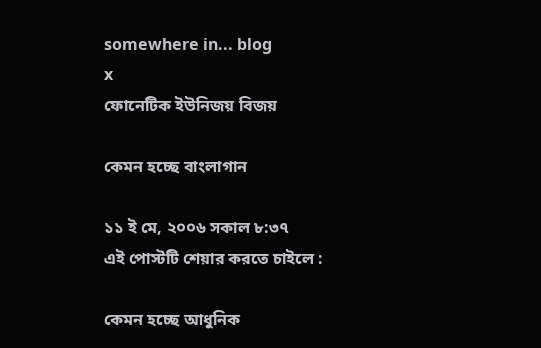somewhere in... blog
x
ফোনেটিক ইউনিজয় বিজয়

কেমন হচ্ছে বাংলাগান

১১ ই মে, ২০০৬ সকাল ৮:৩৭
এই পোস্টটি শেয়ার করতে চাইলে :

কেমন হচ্ছে আধুনিক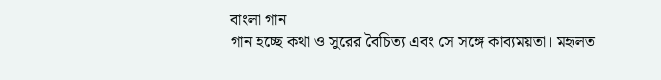বাংলা গান
গান হচ্ছে কথা ও সুরের বৈচিত্য এবং সে সঙ্গে কাব্যময়তা। মহৃলত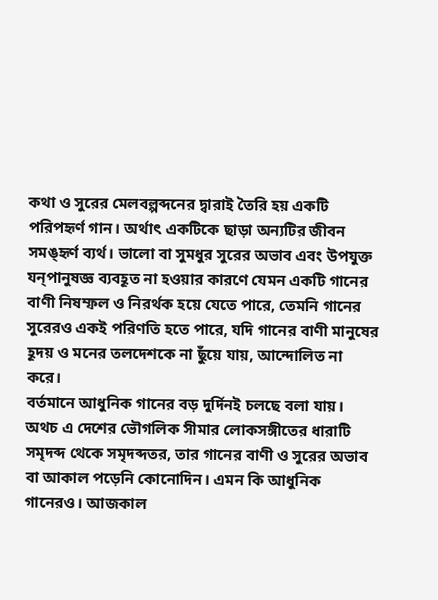কথা ও সুরের মেলবল্পব্দনের দ্বারাই তৈরি হয় একটি পরিপহৃর্ণ গান। অর্থাৎ একটিকে ছাড়া অন্যটির জীবন সমঙ্হৃর্ণ ব্যর্থ। ভালো বা সুমধুর সুরের অভাব এবং উপযুক্ত যন্পানুষজ্ঞ ব্যবহূত না হওয়ার কারণে যেমন একটি গানের বাণী নিষম্ফল ও নিরর্থক হয়ে যেতে পারে, তেমনি গানের সুরেরও একই পরিণতি হতে পারে, যদি গানের বাণী মানুষের হূদয় ও মনের তলদেশকে না ছুঁয়ে যায়, আন্দোলিত না করে।
বর্তমানে আধুনিক গানের বড় দুর্দিনই চলছে বলা যায়। অথচ এ দেশের ভৌগলিক সীমার লোকসঙ্গীতের ধারাটি সমৃদব্দ থেকে সমৃদব্দতর, তার গানের বাণী ও সুরের অভাব বা আকাল পড়েনি কোনোদিন। এমন কি আধুনিক গানেরও। আজকাল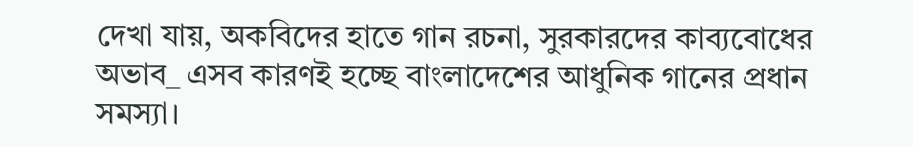দেখা যায়, অকবিদের হাতে গান রচনা, সুরকারদের কাব্যবোধের অভাব_ এসব কারণই হচ্ছে বাংলাদেশের আধুনিক গানের প্রধান সমস্যা।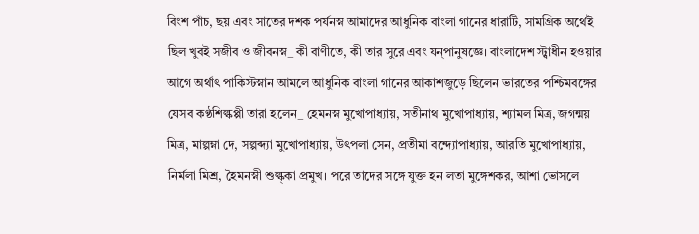বিংশ পাঁচ, ছয় এবং সাতের দশক পর্যনস্ন আমাদের আধুনিক বাংলা গানের ধারাটি, সামগ্রিক অর্থেই ছিল খুবই সজীব ও জীবনস্ন_ কী বাণীতে, কী তার সুরে এবং যন্পানুষজ্ঞে। বাংলাদেশ স্ট্বাধীন হওয়ার আগে অর্থাৎ পাকিস্টস্নান আমলে আধুনিক বাংলা গানের আকাশজুড়ে ছিলেন ভারতের পশ্চিমবঙ্গের যেসব কণ্ঠশিল্কপ্পী তারা হলেন_ হেমনস্ন মুখোপাধ্যায়, সতীনাথ মুখোপাধ্যায়, শ্যামল মিত্র, জগন্ময় মিত্র, মাল্পম্না দে, সল্পব্দ্যা মুখোপাধ্যায়, উৎপলা সেন, প্রতীমা বন্দ্যোপাধ্যায়, আরতি মুখোপাধ্যায়, নির্মলা মিশ্র, হৈমনস্নী শুল্ক্কা প্রমুখ। পরে তাদের সঙ্গে যুক্ত হন লতা মুঙ্গেশকর, আশা ভোসলে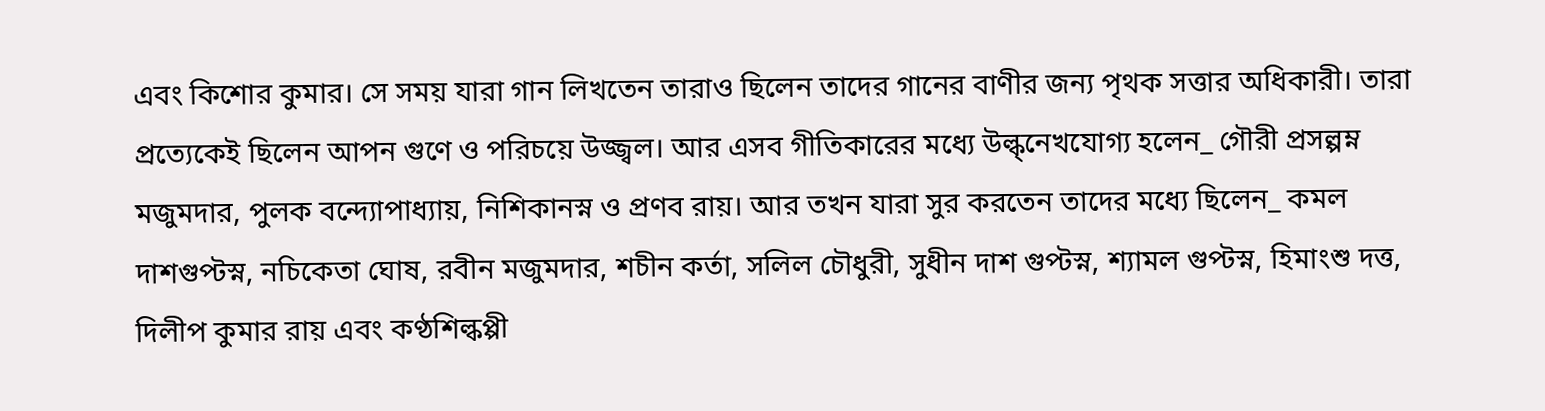এবং কিশোর কুমার। সে সময় যারা গান লিখতেন তারাও ছিলেন তাদের গানের বাণীর জন্য পৃথক সত্তার অধিকারী। তারা প্রত্যেকেই ছিলেন আপন গুণে ও পরিচয়ে উজ্জ্বল। আর এসব গীতিকারের মধ্যে উল্ক্নেখযোগ্য হলেন_ গৌরী প্রসল্পম্ন মজুমদার, পুলক বন্দ্যোপাধ্যায়, নিশিকানস্ন ও প্রণব রায়। আর তখন যারা সুর করতেন তাদের মধ্যে ছিলেন_ কমল দাশগুপ্টস্ন, নচিকেতা ঘোষ, রবীন মজুমদার, শচীন কর্তা, সলিল চৌধুরী, সুধীন দাশ গুপ্টস্ন, শ্যামল গুপ্টস্ন, হিমাংশু দত্ত, দিলীপ কুমার রায় এবং কণ্ঠশিল্কপ্পী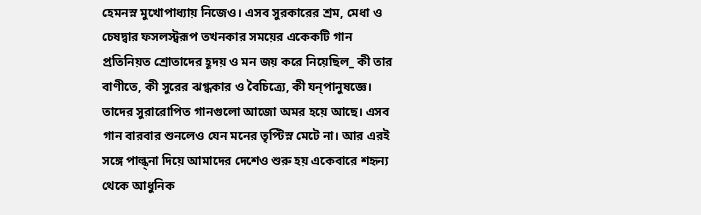হেমনস্ন মুখোপাধ্যায় নিজেও। এসব সুরকারের শ্রম, মেধা ও চেষদ্বার ফসলস্ট্বরূপ তখনকার সময়ের একেকটি গান প্রতিনিয়ত শ্রোতাদের হূদয় ও মন জয় করে নিয়েছিল_ কী তার বাণীতে, কী সুরের ঝগ্ধকার ও বৈচিত্র্যে, কী যন্পানুষজ্ঞে। তাদের সুরারোপিত গানগুলো আজো অমর হয়ে আছে। এসব গান বারবার শুনলেও যেন মনের তৃপ্টিস্ন মেটে না। আর এরই সঙ্গে পাল্ক্না দিয়ে আমাদের দেশেও শুরু হয় একেবারে শহৃন্য থেকে আধুনিক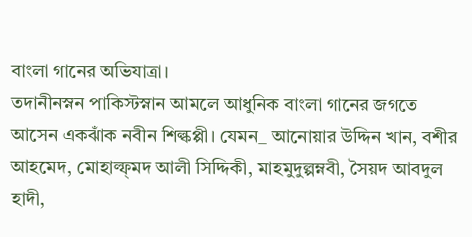বাংলা গানের অভিযাত্রা।
তদানীনস্নন পাকিস্টস্নান আমলে আধুনিক বাংলা গানের জগতে আসেন একঝাঁক নবীন শিল্কপ্পী। যেমন_ আনোয়ার উদ্দিন খান, বশীর আহমেদ, মোহাল্ফ্মদ আলী সিদ্দিকী, মাহমুদুল্পম্নবী, সৈয়দ আবদুল হাদী,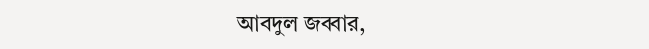আবদুল জব্বার,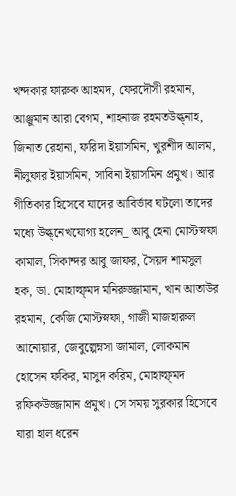খন্দকার ফারুক আহমদ, ফেরদৌসী রহমান, আঞ্জুমান আরা বেগম, শাহনাজ রহমতউল্ক্নাহ, জিনাত রেহানা, ফরিদা ইয়াসমিন, খুরশীদ আলম, নীলুফার ইয়াসমিন, সাবিনা ইয়াসমিন প্রমুখ। আর গীতিকার হিসেবে যাদের আবির্ভাব ঘটলো তাদের মধ্যে উল্ক্নেখযোগ্য হলেন_ আবু হেনা মোস্টস্নফা কামাল, সিকান্দর আবু জাফর, সৈয়দ শামসুল হক, ডা. মোহাল্ফ্মদ মনিরুজ্জামান, খান আতাউর রহমান, কেজি মোস্টস্নফা, গাজী মাজহারুল আনোয়ার, জেবুল্পেম্নসা জামাল, লোকমান হোসেন ফকির, মাসুদ করিম, মোহাল্ফ্মদ রফিকউজ্জামান প্রমুখ। সে সময় সুরকার হিসেবে যারা হাল ধরেন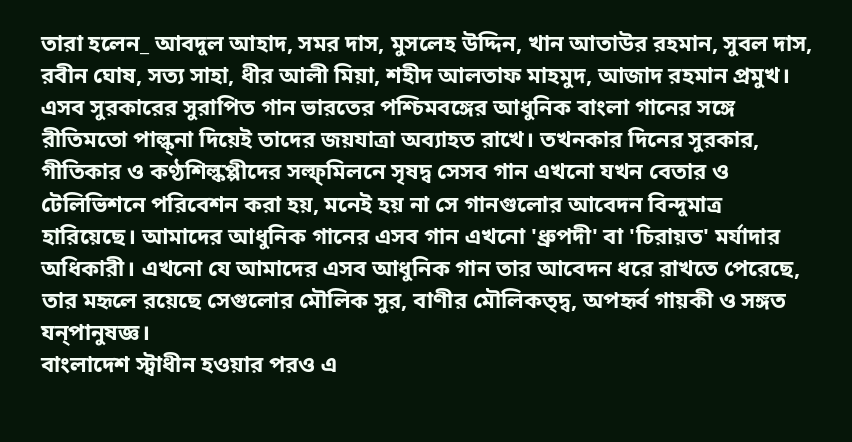তারা হলেন_ আবদুল আহাদ, সমর দাস, মুসলেহ উদ্দিন, খান আতাউর রহমান, সুবল দাস, রবীন ঘোষ, সত্য সাহা, ধীর আলী মিয়া, শহীদ আলতাফ মাহমুদ, আজাদ রহমান প্রমুখ।
এসব সুরকারের সুরাপিত গান ভারতের পশ্চিমবঙ্গের আধুনিক বাংলা গানের সঙ্গে রীতিমতো পাল্ক্না দিয়েই তাদের জয়যাত্রা অব্যাহত রাখে। তখনকার দিনের সুরকার, গীতিকার ও কণ্ঠশিল্কপ্পীদের সল্ফ্মিলনে সৃষদ্ব সেসব গান এখনো যখন বেতার ও টেলিভিশনে পরিবেশন করা হয়, মনেই হয় না সে গানগুলোর আবেদন বিন্দুমাত্র হারিয়েছে। আমাদের আধুনিক গানের এসব গান এখনো 'ধ্রুপদী' বা 'চিরায়ত' মর্যাদার অধিকারী। এখনো যে আমাদের এসব আধুনিক গান তার আবেদন ধরে রাখতে পেরেছে, তার মহৃলে রয়েছে সেগুলোর মৌলিক সুর, বাণীর মৌলিকত্দ্ব, অপহৃর্ব গায়কী ও সঙ্গত যন্পানুষজ্ঞ।
বাংলাদেশ স্ট্বাধীন হওয়ার পরও এ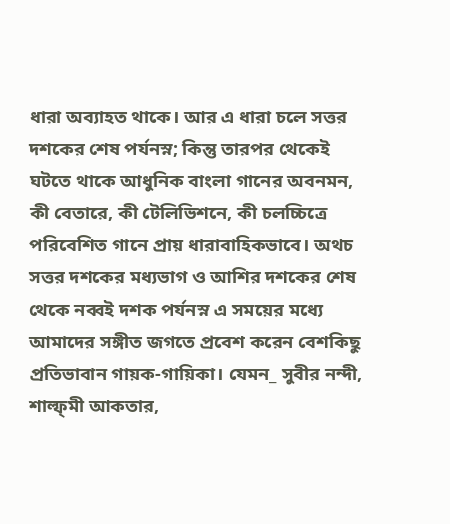ধারা অব্যাহত থাকে। আর এ ধারা চলে সত্তর দশকের শেষ পর্যনস্ন; কিন্তু তারপর থেকেই ঘটতে থাকে আধুনিক বাংলা গানের অবনমন, কী বেতারে, কী টেলিভিশনে, কী চলচ্চিত্রে পরিবেশিত গানে প্রায় ধারাবাহিকভাবে। অথচ সত্তর দশকের মধ্যভাগ ও আশির দশকের শেষ থেকে নব্বই দশক পর্যনস্ন এ সময়ের মধ্যে আমাদের সঙ্গীত জগতে প্রবেশ করেন বেশকিছু প্রতিভাবান গায়ক-গায়িকা। যেমন_ সুবীর নন্দী, শাল্ফ্মী আকতার,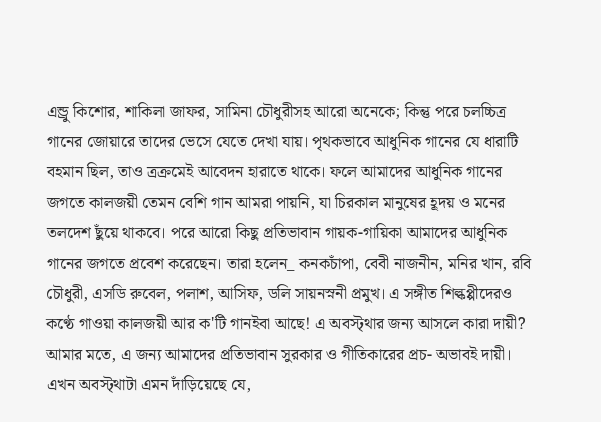এন্ড্রু কিশোর, শাকিলা জাফর, সামিনা চৌধুরীসহ আরো অনেকে; কিন্তু পরে চলচ্চিত্র গানের জোয়ারে তাদের ভেসে যেতে দেখা যায়। পৃথকভাবে আধুনিক গানের যে ধারাটি বহমান ছিল, তাও ত্রক্রমেই আবেদন হারাতে থাকে। ফলে আমাদের আধুনিক গানের জগতে কালজয়ী তেমন বেশি গান আমরা পায়নি, যা চিরকাল মানুষের হূদয় ও মনের তলদেশ ছুঁয়ে থাকবে। পরে আরো কিছু প্রতিভাবান গায়ক-গায়িকা আমাদের আধুনিক গানের জগতে প্রবেশ করেছেন। তারা হলেন_ কনকচাঁপা, বেবী নাজনীন, মনির খান, রবি চৌধুরী, এসডি রুবেল, পলাশ, আসিফ, ডলি সায়নস্ননী প্রমুখ। এ সঙ্গীত শিল্কপ্পীদেরও কণ্ঠে গাওয়া কালজয়ী আর ক'টি গানইবা আছে! এ অবস্ট্থার জন্য আসলে কারা দায়ী? আমার মতে, এ জন্য আমাদের প্রতিভাবান সুরকার ও গীতিকারের প্রচ- অভাবই দায়ী। এখন অবস্ট্থাটা এমন দাঁড়িয়েছে যে,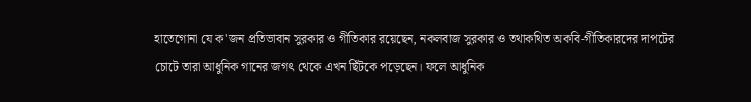হাতেগোনা যে ক'জন প্রতিভাবান সুরকার ও গীতিকার রয়েছেন, নকলবাজ সুরকার ও তথাকথিত অকবি-গীতিকারদের দাপটের চোটে তারা আধুনিক গানের জগৎ থেকে এখন ছিঁটকে পড়েছেন। ফলে আধুনিক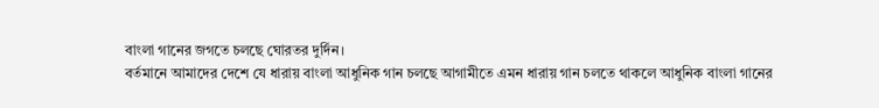বাংলা গানের জগতে চলছে ঘোরতর দুর্দিন।
বর্তমানে আমাদের দেশে যে ধারায় বাংলা আধুনিক গান চলছে আগামীতে এমন ধারায় গান চলতে থাকলে আধুনিক বাংলা গানের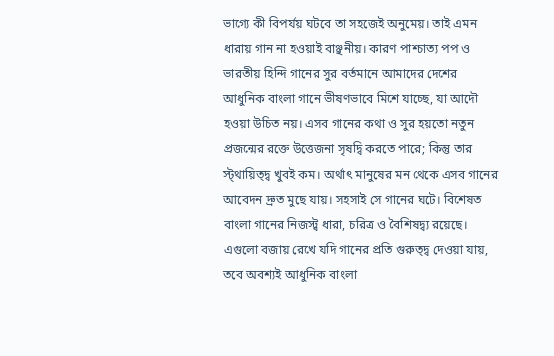ভাগ্যে কী বিপর্যয় ঘটবে তা সহজেই অনুমেয়। তাই এমন ধারায় গান না হওয়াই বাঞ্ছনীয়। কারণ পাশ্চাত্য পপ ও ভারতীয় হিন্দি গানের সুর বর্তমানে আমাদের দেশের আধুনিক বাংলা গানে ভীষণভাবে মিশে যাচ্ছে, যা আদৌ হওয়া উচিত নয়। এসব গানের কথা ও সুর হয়তো নতুন প্রজন্মের রক্তে উত্তেজনা সৃষদ্বি করতে পারে; কিন্তু তার স্ট্থায়িত্দ্ব খুবই কম। অর্থাৎ মানুষের মন থেকে এসব গানের আবেদন দ্রুত মুছে যায়। সহসাই সে গানের ঘটে। বিশেষত বাংলা গানের নিজস্ট্ব ধারা, চরিত্র ও বৈশিষদ্ব্য রয়েছে। এগুলো বজায় রেখে যদি গানের প্রতি গুরুত্দ্ব দেওয়া যায়, তবে অবশ্যই আধুনিক বাংলা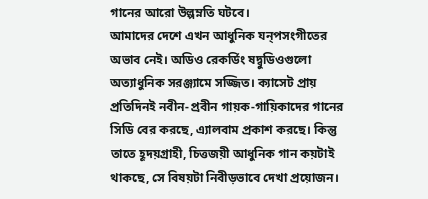গানের আরো উল্পম্নতি ঘটবে।
আমাদের দেশে এখন আধুনিক যন্পসংগীতের অভাব নেই। অডিও রেকর্ডিং ষদ্বুডিওগুলো অত্যাধুনিক সরঞ্জ্যামে সজ্জিত। ক্যাসেট প্রায় প্রতিদিনই নবীন-প্রবীন গায়ক-গায়িকাদের গানের সিডি বের করছে, এ্যালবাম প্রকাশ করছে। কিন্তু তাতে হূদয়গ্রাহী, চিত্তজয়ী আধুনিক গান কয়টাই থাকছে, সে বিষয়টা নিবীড়ভাবে দেখা প্রয়োজন।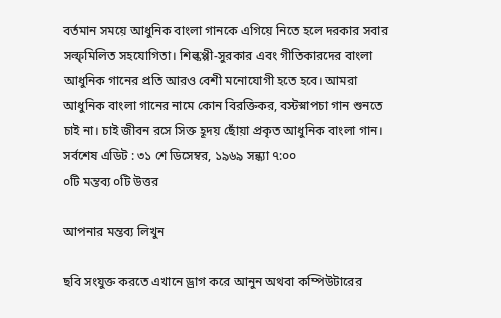বর্তমান সময়ে আধুনিক বাংলা গানকে এগিয়ে নিতে হলে দরকার সবার সল্ফ্মিলিত সহযোগিতা। শিল্কপ্পী-সুরকার এবং গীতিকারদের বাংলা আধুনিক গানের প্রতি আরও বেশী মনোযোগী হতে হবে। আমরা আধুনিক বাংলা গানের নামে কোন বিরক্তিকর, বস্টস্নাপচা গান শুনতে চাই না। চাই জীবন রসে সিক্ত হূদয় ছোঁয়া প্রকৃত আধুনিক বাংলা গান।
সর্বশেষ এডিট : ৩১ শে ডিসেম্বর, ১৯৬৯ সন্ধ্যা ৭:০০
০টি মন্তব্য ০টি উত্তর

আপনার মন্তব্য লিখুন

ছবি সংযুক্ত করতে এখানে ড্রাগ করে আনুন অথবা কম্পিউটারের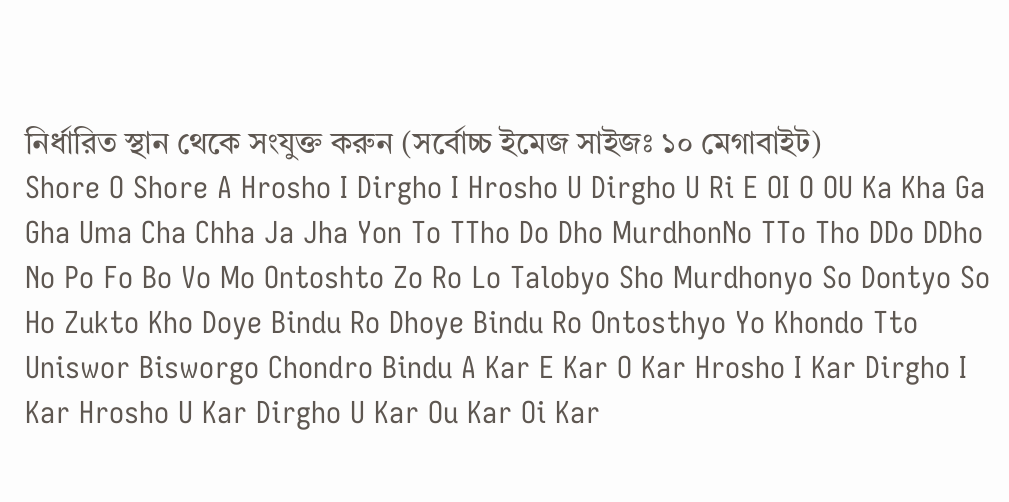নির্ধারিত স্থান থেকে সংযুক্ত করুন (সর্বোচ্চ ইমেজ সাইজঃ ১০ মেগাবাইট)
Shore O Shore A Hrosho I Dirgho I Hrosho U Dirgho U Ri E OI O OU Ka Kha Ga Gha Uma Cha Chha Ja Jha Yon To TTho Do Dho MurdhonNo TTo Tho DDo DDho No Po Fo Bo Vo Mo Ontoshto Zo Ro Lo Talobyo Sho Murdhonyo So Dontyo So Ho Zukto Kho Doye Bindu Ro Dhoye Bindu Ro Ontosthyo Yo Khondo Tto Uniswor Bisworgo Chondro Bindu A Kar E Kar O Kar Hrosho I Kar Dirgho I Kar Hrosho U Kar Dirgho U Kar Ou Kar Oi Kar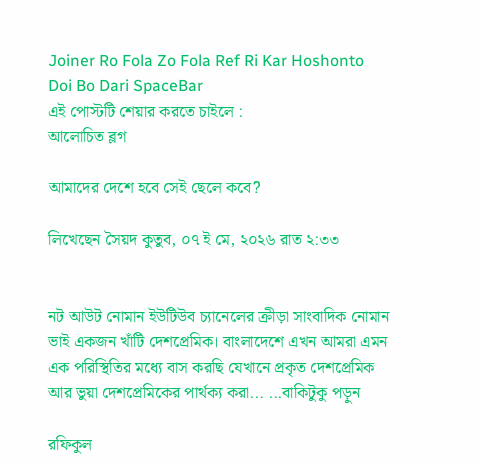Joiner Ro Fola Zo Fola Ref Ri Kar Hoshonto Doi Bo Dari SpaceBar
এই পোস্টটি শেয়ার করতে চাইলে :
আলোচিত ব্লগ

আমাদের দেশে হবে সেই ছেলে কবে?

লিখেছেন সৈয়দ কুতুব, ০৭ ই মে, ২০২৬ রাত ২:৩৩


নট আউট নোমান ইউটিউব চ্যানেলের ক্রীড়া সাংবাদিক নোমান ভাই একজন খাঁটি দেশপ্রেমিক। বাংলাদেশে এখন আমরা এমন এক পরিস্থিতির মধ্যে বাস করছি যেখানে প্রকৃত দেশপ্রেমিক আর ভুয়া দেশপ্রেমিকের পার্থক্য করা... ...বাকিটুকু পড়ুন

রফিকুল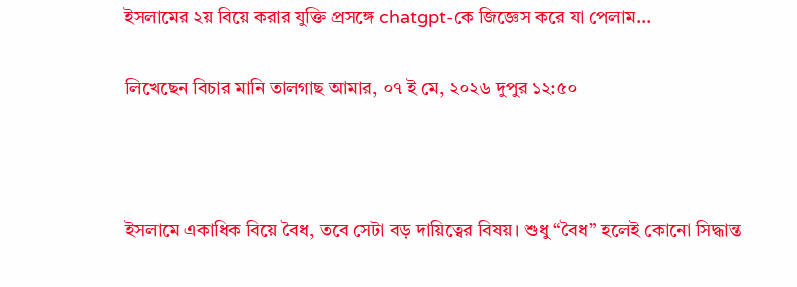ইসলামের ২য় বিয়ে করার যুক্তি প্রসঙ্গে chatgpt-কে জিজ্ঞেস করে যা পেলাম...

লিখেছেন বিচার মানি তালগাছ আমার, ০৭ ই মে, ২০২৬ দুপুর ১২:৫০



ইসলামে একাধিক বিয়ে বৈধ, তবে সেটা বড় দায়িত্বের বিষয়। শুধু “বৈধ” হলেই কোনো সিদ্ধান্ত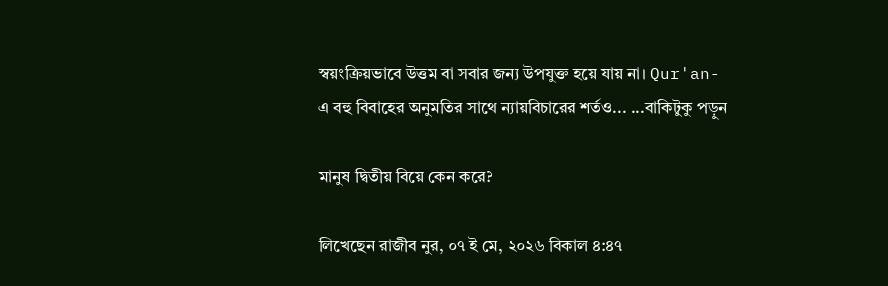স্বয়ংক্রিয়ভাবে উত্তম বা সবার জন্য উপযুক্ত হয়ে যায় না। Qur'an-এ বহু বিবাহের অনুমতির সাথে ন্যায়বিচারের শর্তও... ...বাকিটুকু পড়ুন

মানুষ দ্বিতীয় বিয়ে কেন করে?

লিখেছেন রাজীব নুর, ০৭ ই মে, ২০২৬ বিকাল ৪:৪৭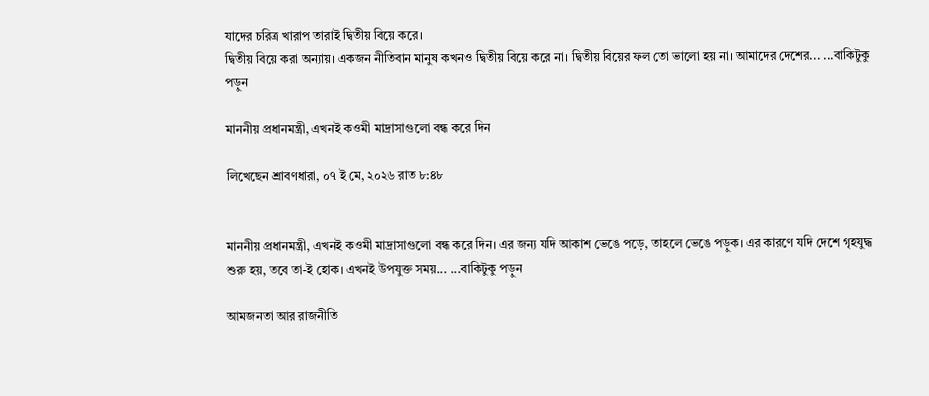যাদের চরিত্র খারাপ তারাই দ্বিতীয় বিয়ে করে।
দ্বিতীয় বিয়ে করা অন্যায়। একজন নীতিবান মানুষ কখনও দ্বিতীয় বিয়ে করে না। দ্বিতীয় বিয়ের ফল তো ভালো হয় না। আমাদের দেশের... ...বাকিটুকু পড়ুন

মাননীয় প্রধানমন্ত্রী, এখনই কওমী মাদ্রাসাগুলো বন্ধ করে দিন

লিখেছেন শ্রাবণধারা, ০৭ ই মে, ২০২৬ রাত ৮:৪৮


মাননীয় প্রধানমন্ত্রী, এখনই কওমী মাদ্রাসাগুলো বন্ধ করে দিন। এর জন্য যদি আকাশ ভেঙে পড়ে, তাহলে ভেঙে পড়ুক। এর কারণে যদি দেশে গৃহযুদ্ধ শুরু হয়, তবে তা-ই হোক। এখনই উপযুক্ত সময়... ...বাকিটুকু পড়ুন

আমজনতা আর রাজনীতি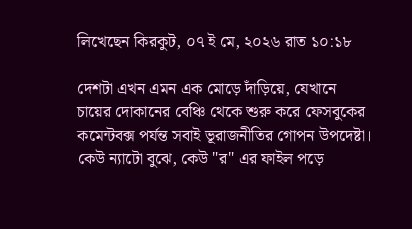লিখেছেন কিরকুট, ০৭ ই মে, ২০২৬ রাত ১০:১৮

দেশটা এখন এমন এক মোড়ে দাঁড়িয়ে, যেখানে চায়ের দোকানের বেঞ্চি থেকে শুরু করে ফেসবুকের কমেন্টবক্স পর্যন্ত সবাই ভূরাজনীতির গোপন উপদেষ্টা। কেউ ন্যাটো বুঝে, কেউ "র" এর ফাইল পড়ে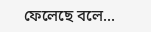ফেলেছে বলে...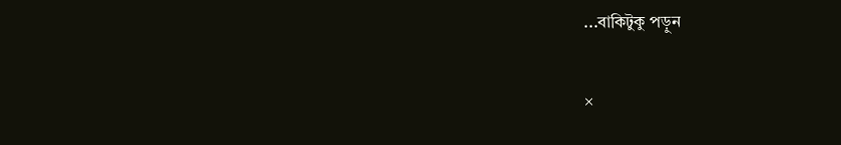...বাকিটুকু পড়ুন

×